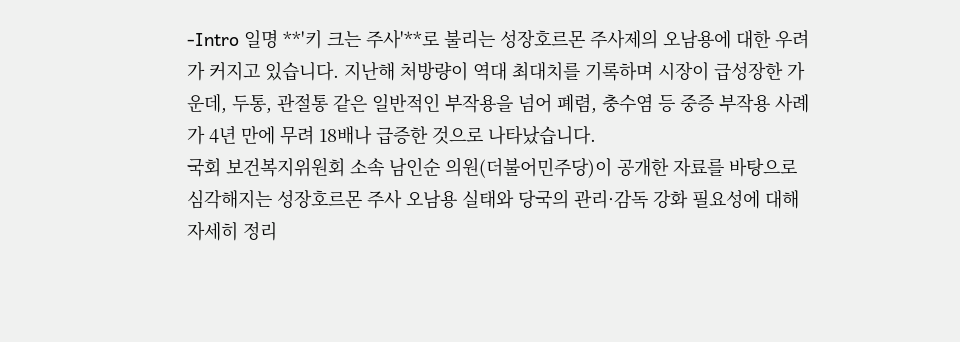-Intro 일명 **'키 크는 주사'**로 불리는 성장호르몬 주사제의 오남용에 대한 우려가 커지고 있습니다. 지난해 처방량이 역대 최대치를 기록하며 시장이 급성장한 가운데, 두통, 관절통 같은 일반적인 부작용을 넘어 폐렴, 충수염 등 중증 부작용 사례가 4년 만에 무려 18배나 급증한 것으로 나타났습니다.
국회 보건복지위원회 소속 남인순 의원(더불어민주당)이 공개한 자료를 바탕으로 심각해지는 성장호르몬 주사 오남용 실태와 당국의 관리·감독 강화 필요성에 대해 자세히 정리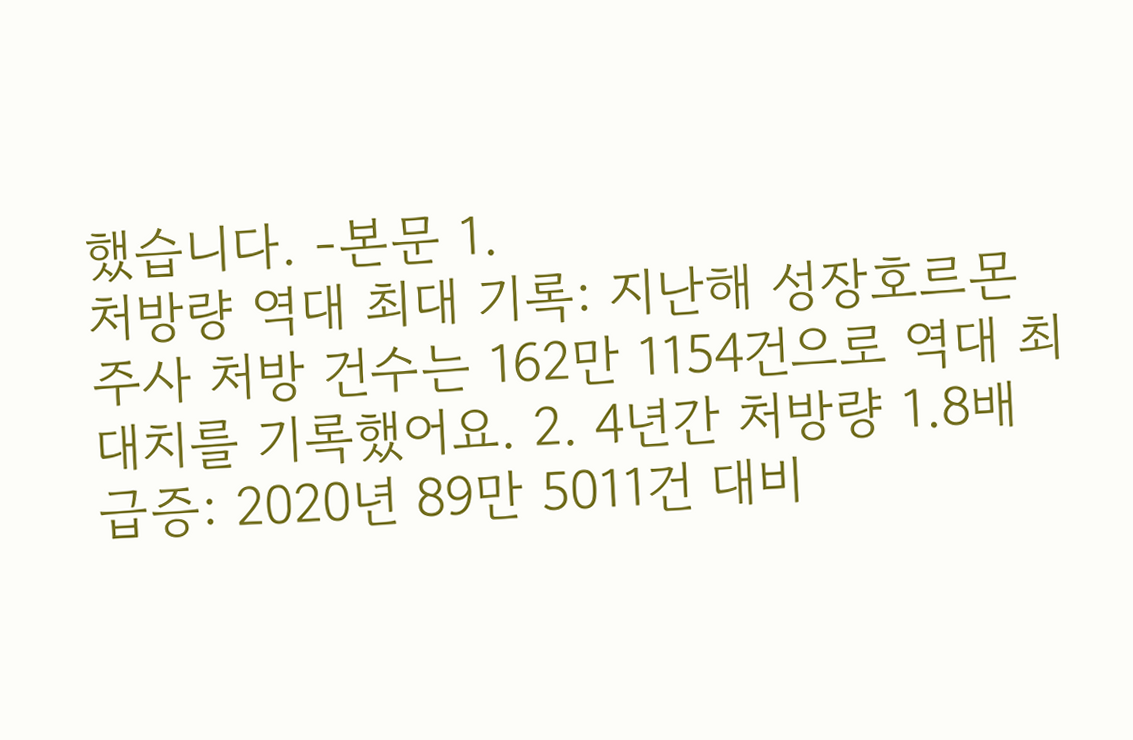했습니다. -본문 1.
처방량 역대 최대 기록: 지난해 성장호르몬 주사 처방 건수는 162만 1154건으로 역대 최대치를 기록했어요. 2. 4년간 처방량 1.8배 급증: 2020년 89만 5011건 대비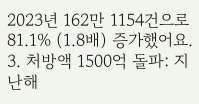2023년 162만 1154건으로 81.1% (1.8배) 증가했어요. 3. 처방액 1500억 돌파: 지난해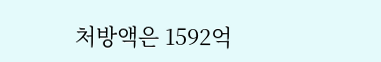처방액은 1592억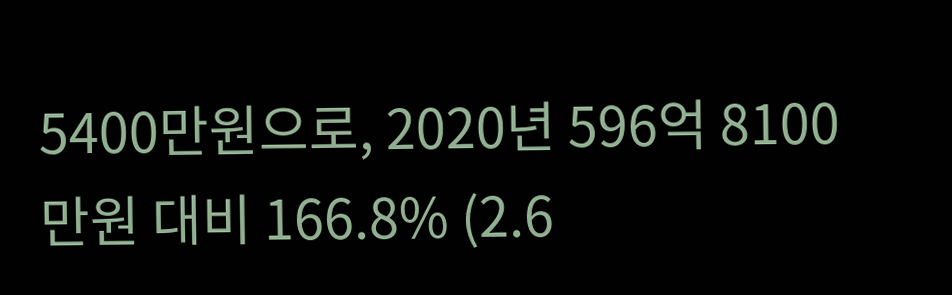5400만원으로, 2020년 596억 8100만원 대비 166.8% (2.6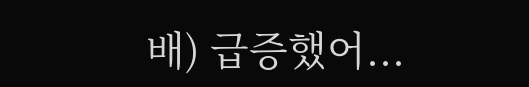배) 급증했어...